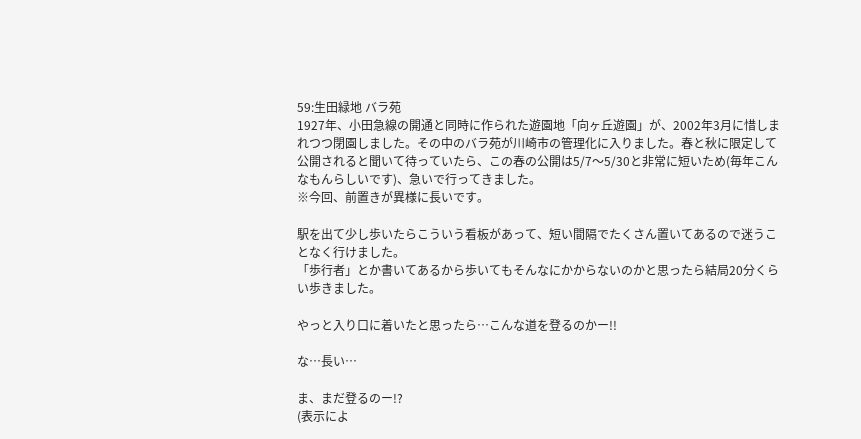59:生田緑地 バラ苑
1927年、小田急線の開通と同時に作られた遊園地「向ヶ丘遊園」が、2002年3月に惜しまれつつ閉園しました。その中のバラ苑が川崎市の管理化に入りました。春と秋に限定して公開されると聞いて待っていたら、この春の公開は5/7〜5/30と非常に短いため(毎年こんなもんらしいです)、急いで行ってきました。
※今回、前置きが異様に長いです。

駅を出て少し歩いたらこういう看板があって、短い間隔でたくさん置いてあるので迷うことなく行けました。
「歩行者」とか書いてあるから歩いてもそんなにかからないのかと思ったら結局20分くらい歩きました。

やっと入り口に着いたと思ったら…こんな道を登るのかー!!

な…長い…

ま、まだ登るのー!?
(表示によ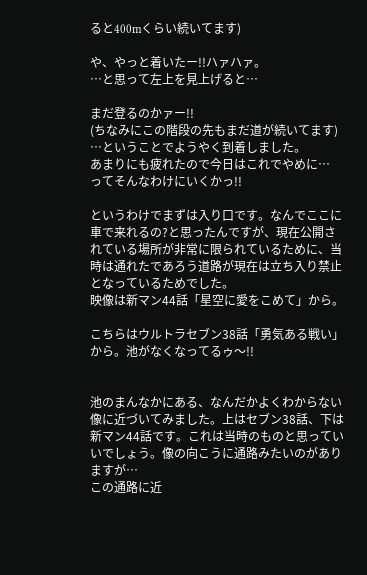ると400mくらい続いてます)

や、やっと着いたー!!ハァハァ。
…と思って左上を見上げると…

まだ登るのかァー!!
(ちなみにこの階段の先もまだ道が続いてます)
…ということでようやく到着しました。
あまりにも疲れたので今日はこれでやめに…
ってそんなわけにいくかっ!!

というわけでまずは入り口です。なんでここに車で来れるの?と思ったんですが、現在公開されている場所が非常に限られているために、当時は通れたであろう道路が現在は立ち入り禁止となっているためでした。
映像は新マン44話「星空に愛をこめて」から。

こちらはウルトラセブン38話「勇気ある戦い」から。池がなくなってるゥ〜!!


池のまんなかにある、なんだかよくわからない像に近づいてみました。上はセブン38話、下は新マン44話です。これは当時のものと思っていいでしょう。像の向こうに通路みたいのがありますが…
この通路に近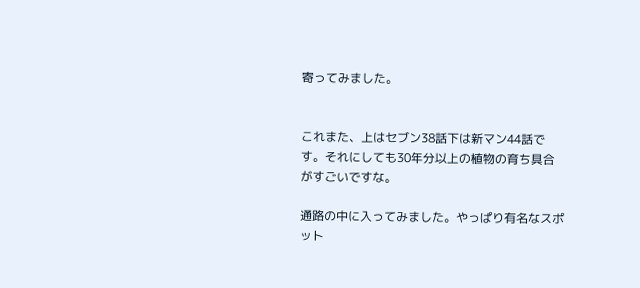寄ってみました。


これまた、上はセブン38話下は新マン44話です。それにしても30年分以上の植物の育ち具合がすごいですな。

通路の中に入ってみました。やっぱり有名なスポット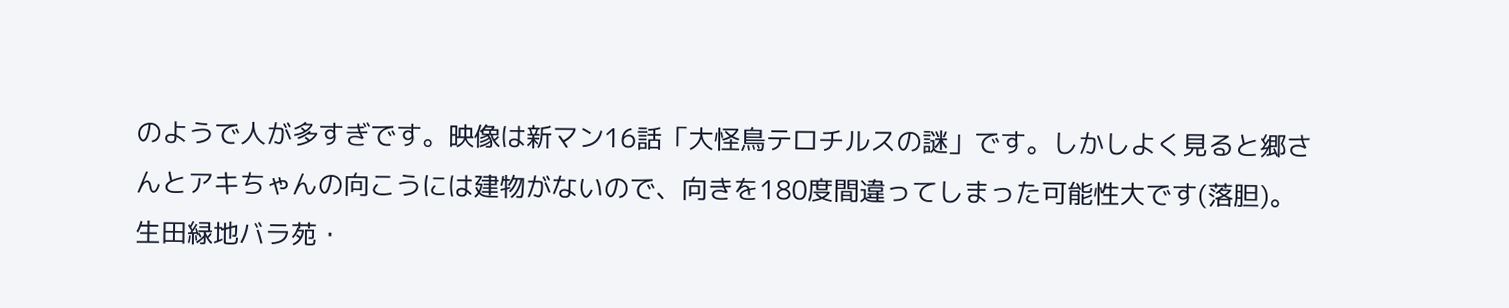のようで人が多すぎです。映像は新マン16話「大怪鳥テロチルスの謎」です。しかしよく見ると郷さんとアキちゃんの向こうには建物がないので、向きを180度間違ってしまった可能性大です(落胆)。
生田緑地バラ苑・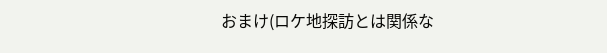おまけ(ロケ地探訪とは関係な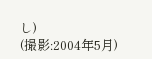し)
(撮影:2004年5月)